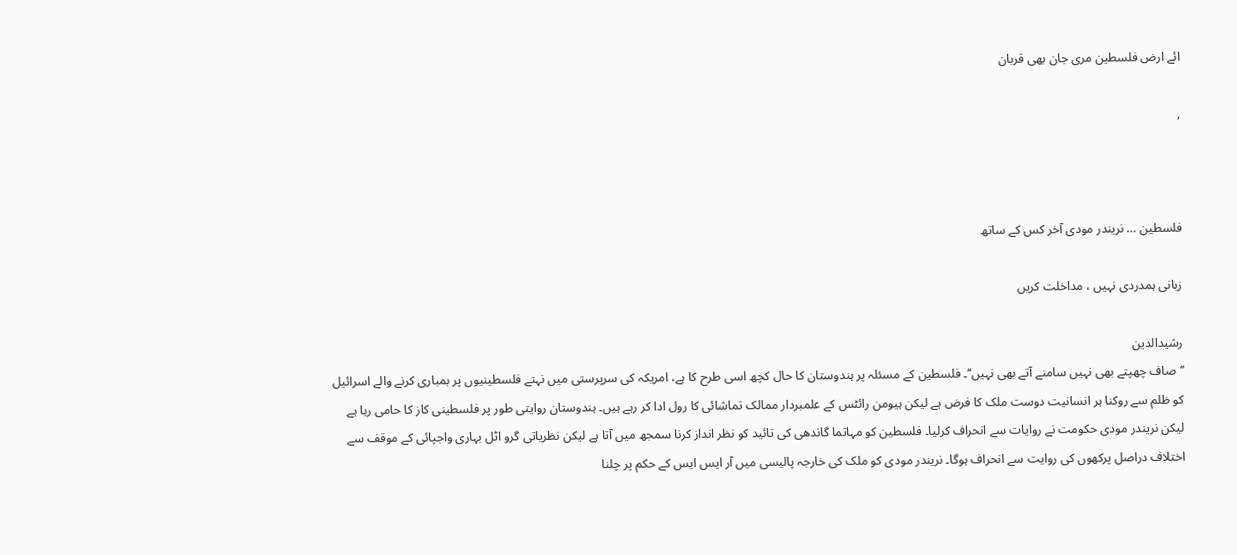ائے ارض فلسطین مری جان بھی قربان

,



فلسطین … نریندر مودی آخر کس کے ساتھ

زبانی ہمدردی نہیں ، مداخلت کریں

رشیدالدین
’’صاف چھپتے بھی نہیں سامنے آتے بھی نہیں‘‘۔ فلسطین کے مسئلہ پر ہندوستان کا حال کچھ اسی طرح کا ہے، امریکہ کی سرپرستی میں نہتے فلسطینیوں پر بمباری کرنے والے اسرائیل کو ظلم سے روکنا ہر انسانیت دوست ملک کا فرض ہے لیکن ہیومن رائٹس کے علمبردار ممالک تماشائی کا رول ادا کر رہے ہیں۔ ہندوستان روایتی طور پر فلسطینی کاز کا حامی رہا ہے لیکن نریندر مودی حکومت نے روایات سے انحراف کرلیا۔ فلسطین کو مہاتما گاندھی کی تائید کو نظر انداز کرنا سمجھ میں آتا ہے لیکن نظریاتی گرو اٹل بہاری واجپائی کے موقف سے اختلاف دراصل پرکھوں کی روایت سے انحراف ہوگا۔ نریندر مودی کو ملک کی خارجہ پالیسی میں آر ایس ایس کے حکم پر چلنا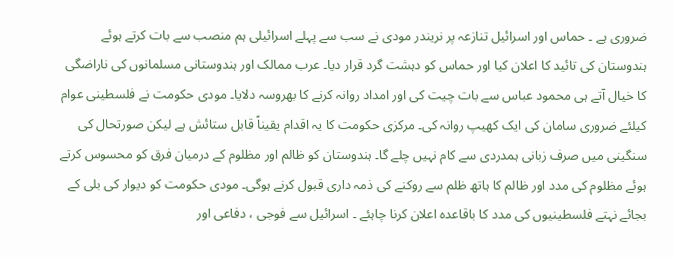ضروری ہے ۔ حماس اور اسرائیل تنازعہ پر نریندر مودی نے سب سے پہلے اسرائیلی ہم منصب سے بات کرتے ہوئے ہندوستان کی تائید کا اعلان کیا اور حماس کو دہشت گرد قرار دیا۔ عرب ممالک اور ہندوستانی مسلمانوں کی ناراضگی کا خیال آتے ہی محمود عباس سے بات چیت کی اور امداد روانہ کرنے کا بھروسہ دلایا۔ مودی حکومت نے فلسطینی عوام کیلئے ضروری سامان کی ایک کھیپ روانہ کی۔ مرکزی حکومت کا یہ اقدام یقیناً قابل ستائش ہے لیکن صورتحال کی سنگینی میں صرف زبانی ہمدردی سے کام نہیں چلے گا۔ ہندوستان کو ظالم اور مظلوم کے درمیان فرق کو محسوس کرتے ہوئے مظلوم کی مدد اور ظالم کا ہاتھ ظلم سے روکنے کی ذمہ داری قبول کرنے ہوگی۔ مودی حکومت کو دیوار کی بلی کے بجائے نہتے فلسطینیوں کی مدد کا باقاعدہ اعلان کرنا چاہئے ۔ اسرائیل سے فوجی ، دفاعی اور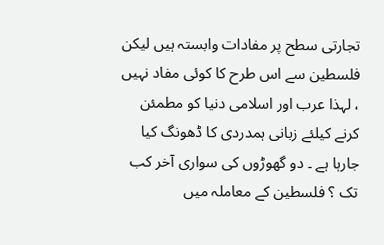تجارتی سطح پر مفادات وابستہ ہیں لیکن فلسطین سے اس طرح کا کوئی مفاد نہیں ، لہذا عرب اور اسلامی دنیا کو مطمئن کرنے کیلئے زبانی ہمدردی کا ڈھونگ کیا جارہا ہے ۔ دو گھوڑوں کی سواری آخر کب تک ؟ فلسطین کے معاملہ میں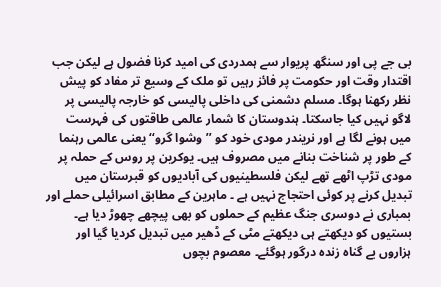بی جے پی اور سنگھ پریوار سے ہمدردی کی امید کرنا فضول ہے لیکن جب اقتدار وقت اور حکومت پر فائز رہیں تو ملک کے وسیع تر مفاد کو پیش نظر رکھنا ہوگا۔ مسلم دشمنی کی داخلی پالیسی کو خارجہ پالیسی پر لاگو نہیں کیا جاسکتا۔ ہندوستان کا شمار عالمی طاقتوں کی فہرست میں ہونے لگا ہے اور نریندر مودی خود کو ’’وشوا گرو‘‘ یعنی عالمی رہنما کے طور پر شناخت بنانے میں مصروف ہیں۔ یوکرین پر روس کے حملہ پر مودی تڑپ اٹھے تھے لیکن فلسطینیوں کی آبادیوں کو قبرستان میں تبدیل کرنے پر کوئی احتجاج نہیں ہے ۔ ماہرین کے مطابق اسرائیلی حملے اور بمباری نے دوسری جنگ عظیم کے حملوں کو بھی پیچھے چھوڑ دیا ہے۔ بستیوں کو دیکھتے ہی دیکھتے مٹی کے ڈھیر میں تبدیل کردیا گیا اور ہزاروں بے گناہ زندہ درگور ہوگئے۔ معصوم بچوں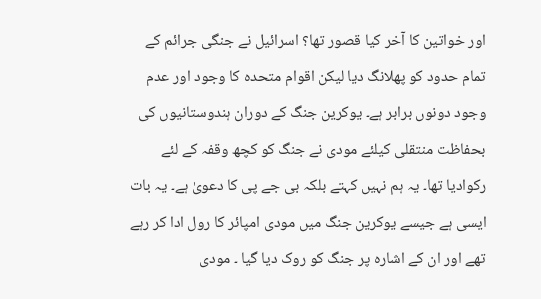اور خواتین کا آخر کیا قصور تھا؟ اسرائیل نے جنگی جرائم کے تمام حدود کو پھلانگ دیا لیکن اقوام متحدہ کا وجود اور عدم وجود دونوں برابر ہے۔ یوکرین جنگ کے دوران ہندوستانیوں کی بحفاظت منتقلی کیلئے مودی نے جنگ کو کچھ وقفہ کے لئے رکوادیا تھا۔ یہ ہم نہیں کہتے بلکہ بی جے پی کا دعویٰ ہے۔ یہ بات ایسی ہے جیسے یوکرین جنگ میں مودی امپائر کا رول ادا کر رہے تھے اور ان کے اشارہ پر جنگ کو روک دیا گیا ۔ مودی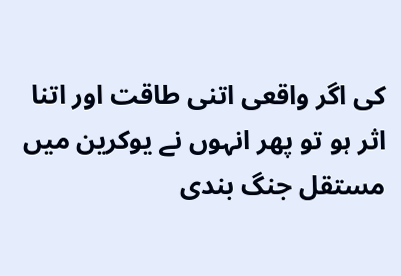کی اگر واقعی اتنی طاقت اور اتنا اثر ہو تو پھر انہوں نے یوکرین میں مستقل جنگ بندی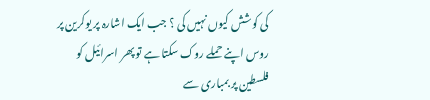کی کوشش کیوں نہیں کی ؟ جب ایک اشارہ پر یوکرین پر روس اپنے حملے روک سکتا ہے تو پھر اسرائیل کو فلسطین پر بمباری سے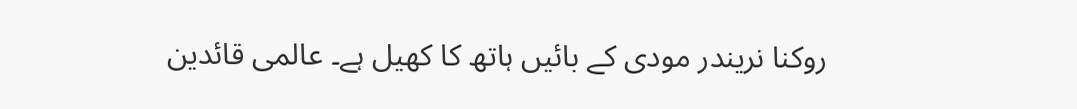روکنا نریندر مودی کے بائیں ہاتھ کا کھیل ہے۔ عالمی قائدین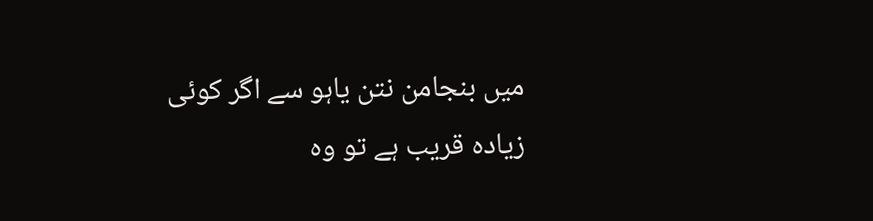میں بنجامن نتن یاہو سے اگر کوئی زیادہ قریب ہے تو وہ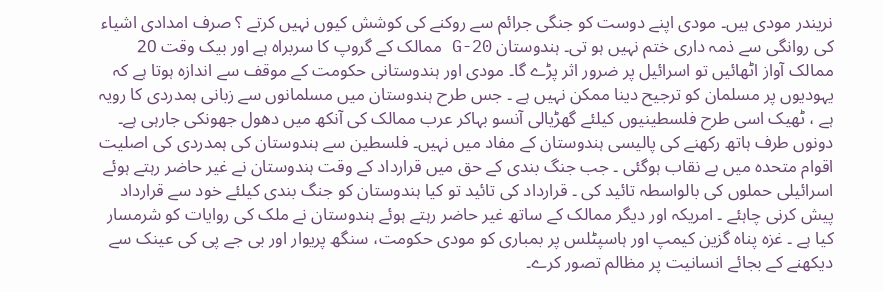نریندر مودی ہیں۔ مودی اپنے دوست کو جنگی جرائم سے روکنے کی کوشش کیوں نہیں کرتے ؟ صرف امدادی اشیاء کی روانگی سے ذمہ داری ختم نہیں ہو تی۔ ہندوستان G-20 ممالک کے گروپ کا سربراہ ہے اور بیک وقت 20 ممالک آواز اٹھائیں تو اسرائیل پر ضرور اثر پڑے گا۔ مودی اور ہندوستانی حکومت کے موقف سے اندازہ ہوتا ہے کہ یہودیوں پر مسلمان کو ترجیح دینا ممکن نہیں ہے ۔ جس طرح ہندوستان میں مسلمانوں سے زبانی ہمدردی کا رویہ ہے ، ٹھیک اسی طرح فلسطینیوں کیلئے گھڑیالی آنسو بہاکر عرب ممالک کی آنکھ میں دھول جھونکی جارہی ہے۔ دونوں طرف ہاتھ رکھنے کی پالیسی ہندوستان کے مفاد میں نہیں۔ فلسطین سے ہندوستان کی ہمدردی کی اصلیت اقوام متحدہ میں بے نقاب ہوگئی ۔ جب جنگ بندی کے حق میں قرارداد کے وقت ہندوستان نے غیر حاضر رہتے ہوئے اسرائیلی حملوں کی بالواسطہ تائید کی ۔ قرارداد کی تائید تو کیا ہندوستان کو جنگ بندی کیلئے خود سے قرارداد پیش کرنی چاہئے ۔ امریکہ اور دیگر ممالک کے ساتھ غیر حاضر رہتے ہوئے ہندوستان نے ملک کی روایات کو شرمسار کیا ہے ۔ غزہ پناہ گزین کیمپ اور ہاسپٹلس پر بمباری کو مودی حکومت، سنگھ پریوار اور بی جے پی کی عینک سے دیکھنے کے بجائے انسانیت پر مظالم تصور کرے۔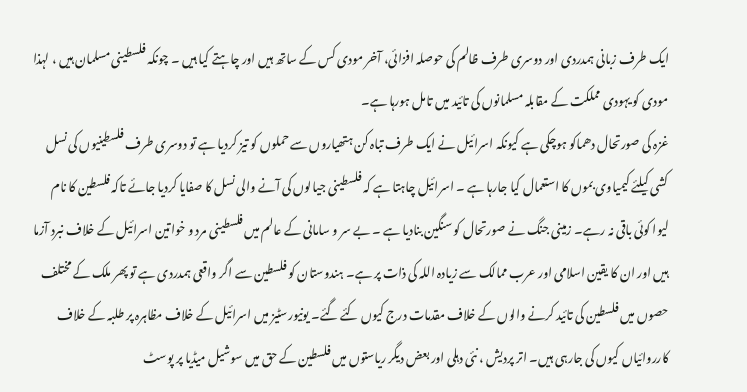ایک طرف زبانی ہمدردی اور دوسری طرف ظالم کی حوصلہ افزائی، آخر مودی کس کے ساتھ ہیں اور چاہتے کیا ہیں ۔ چونکہ فلسطینی مسلمان ہیں ، لہذا مودی کو یہودی مملکت کے مقابلہ مسلمانوں کی تائید میں تامل ہورہا ہے۔
غزہ کی صورتحال دھماکو ہوچکی ہے کیونکہ اسرائیل نے ایک طرف تباہ کن ہتھیاروں سے حملوں کو تیز کردیا ہے تو دوسری طرف فلسطینیوں کی نسل کشی کیلئے کیمیاوی بموں کا استعمال کیا جارہا ہے ۔ اسرائیل چاہتا ہے کہ فلسطینی جیالوں کی آنے والی نسل کا صفایا کردیا جائے تاکہ فلسطین کا نام لیوا کوئی باقی نہ رہے۔ زمینی جنگ نے صورتحال کو سنگین بنادیا ہے ۔ بے سر و سامانی کے عالم میں فلسطینی مرد و خواتین اسرائیل کے خلاف نبرد آزما ہیں اور ان کا یقین اسلامی اور عرب ممالک سے زیادہ اللہ کی ذات پر ہے۔ ہندوستان کو فلسطین سے اگر واقعی ہمدردی ہے تو پھر ملک کے مختلف حصوں میں فلسطین کی تائید کرنے والوں کے خلاف مقدمات درج کیوں کئے گئے۔ یونیورسٹیز میں اسرائیل کے خلاف مظاہرہ پر طلبہ کے خلاف کارروائیاں کیوں کی جارہی ہیں۔ اتر پردیش ، نئی دہلی اور بعض دیگر ریاستوں میں فلسطین کے حق میں سوشیل میڈیا پر پوسٹ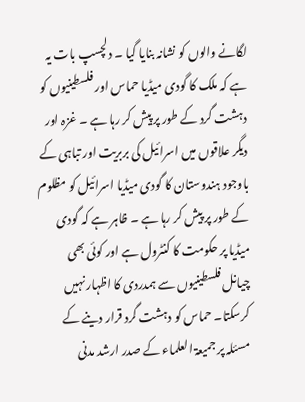لگانے والوں کو نشانہ بنایا گیا ۔ دلچسپ بات یہ ہے کہ ملک کا گودی میڈیا حماس اور فلسطینیوں کو دہشت گرد کے طور پر پیش کر رہا ہے ۔ غزہ اور دیگر علاقوں میں اسرائیل کی بربریت اور تباہی کے باوجود ہندوستان کا گودی میڈیا اسرائیل کو مظلوم کے طور پر پیش کر رہا ہے ۔ ظاہر ہے کہ گودی میڈیا پر حکومت کا کنٹرول ہے اور کوئی بھی چیانل فلسطینیوں سے ہمدردی کا اظہار نہیں کرسکتا۔ حماس کو دہشت گرد قرار دینے کے مسئلہ پر جمیعۃ العلماء کے صدر ارشد مدنی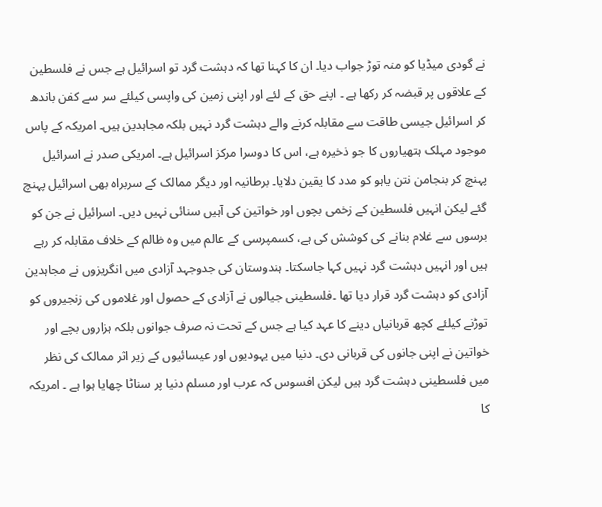نے گودی میڈیا کو منہ توڑ جواب دیا۔ ان کا کہنا تھا کہ دہشت گرد تو اسرائیل ہے جس نے فلسطین کے علاقوں پر قبضہ کر رکھا ہے ۔ اپنے حق کے لئے اور اپنی زمین کی واپسی کیلئے سر سے کفن باندھ کر اسرائیل جیسی طاقت سے مقابلہ کرنے والے دہشت گرد نہیں بلکہ مجاہدین ہیں۔ امریکہ کے پاس موجود مہلک ہتھیاروں کا جو ذخیرہ ہے، اس کا دوسرا مرکز اسرائیل ہے۔ امریکی صدر نے اسرائیل پہنچ کر بنجامن نتن یاہو کو مدد کا یقین دلایا۔ برطانیہ اور دیگر ممالک کے سربراہ بھی اسرائیل پہنچ گئے لیکن انہیں فلسطین کے زخمی بچوں اور خواتین کی آہیں سنائی نہیں دیں۔ اسرائیل نے جن کو برسوں سے غلام بنانے کی کوشش کی ہے، کسمپرسی کے عالم میں وہ ظالم کے خلاف مقابلہ کر رہے ہیں اور انہیں دہشت گرد نہیں کہا جاسکتا۔ ہندوستان کی جدوجہد آزادی میں انگریزوں نے مجاہدین آزادی کو دہشت گرد قرار دیا تھا ۔فلسطینی جیالوں نے آزادی کے حصول اور غلاموں کی زنجیروں کو توڑنے کیلئے کچھ قربانیاں دینے کا عہد کیا ہے جس کے تحت نہ صرف جوانوں بلکہ ہزاروں بچے اور خواتین نے اپنی جانوں کی قربانی دی۔ دنیا میں یہودیوں اور عیسائیوں کے زیر اثر ممالک کی نظر میں فلسطینی دہشت گرد ہیں لیکن افسوس کہ عرب اور مسلم دنیا پر سناٹا چھایا ہوا ہے ۔ امریکہ کا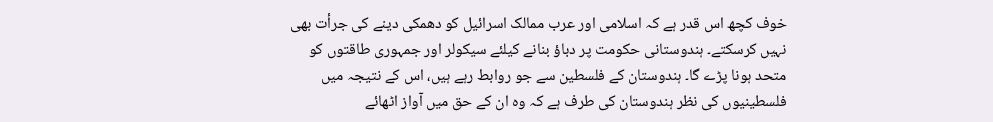خوف کچھ اس قدر ہے کہ اسلامی اور عرب ممالک اسرائیل کو دھمکی دینے کی جرأت بھی نہیں کرسکتے۔ ہندوستانی حکومت پر دباؤ بنانے کیلئے سیکولر اور جمہوری طاقتوں کو متحد ہونا پڑے گا۔ ہندوستان کے فلسطین سے جو روابط رہے ہیں، اس کے نتیجہ میں فلسطینیوں کی نظر ہندوستان کی طرف ہے کہ وہ ان کے حق میں آواز اٹھائے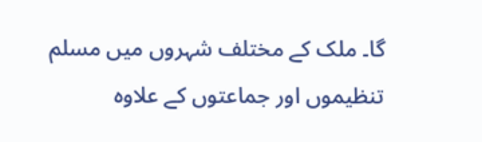گا۔ ملک کے مختلف شہروں میں مسلم تنظیموں اور جماعتوں کے علاوہ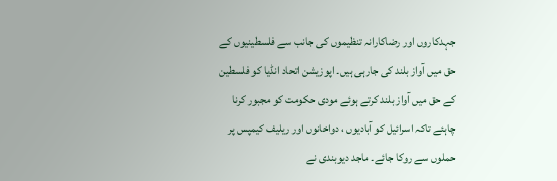جہدکاروں اور رضاکارانہ تنظیموں کی جانب سے فلسطینیوں کے حق میں آواز بلند کی جارہی ہیں۔ اپوزیشن اتحاد انڈیا کو فلسطین کے حق میں آواز بلند کرتے ہوئے مودی حکومت کو مجبور کرنا چاہئے تاکہ اسرائیل کو آبادیوں ، دواخانوں اور ریلیف کیمپس پر حملوں سے روکا جائے۔ ماجد دیوبندی نے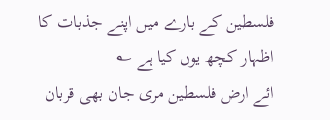فلسطین کے بارے میں اپنے جذبات کا اظہار کچھ یوں کیا ہے ؎
ائے ارض فلسطین مری جان بھی قربان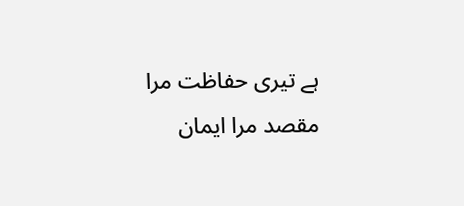ہے تیری حفاظت مرا مقصد مرا ایمان